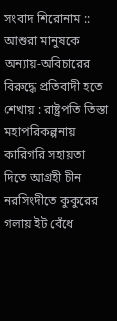সংবাদ শিরোনাম ::
আশুরা মানুষকে অন্যায়-অবিচারের বিরুদ্ধে প্রতিবাদী হতে শেখায় : রাষ্ট্রপতি তিস্তা মহাপরিকল্পনায় কারিগরি সহায়তা দিতে আগ্রহী চীন নরসিংদীতে কুকুরের গলায় ইট বেঁধে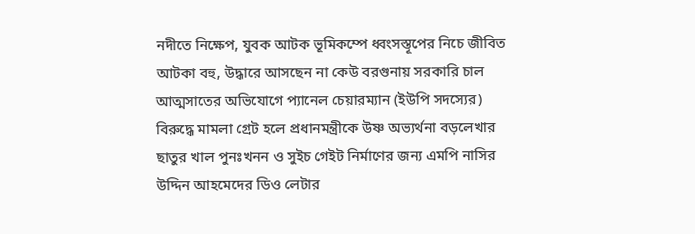নদীতে নিক্ষেপ, যুবক আটক ভূমিকম্পে ধ্বংসস্তূপের নিচে জীবিত আটকা বহু, উদ্ধারে আসছেন না কেউ বরগুনায় সরকারি চাল আত্মসাতের অভিযোগে প্যানেল চেয়ারম্যান (ইউপি সদস্যের) বিরুদ্ধে মামলা গ্রেট হলে প্রধানমন্ত্রীকে উষ্ণ অভ্যর্থনা বড়লেখার ছাতুর খাল পুনঃখনন ও সুইচ গেইট নির্মাণের জন্য এমপি নাসির উদ্দিন আহমেদের ডিও লেটার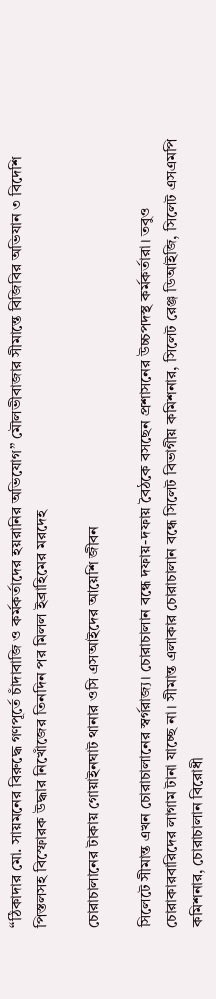“ঠিকাদার মো. সায়মনের বিরুদ্ধে গণপূর্তে চাঁদাবাজি ও কর্মকর্তাদের হয়রানির অভিযোগ” মৌলভীবাজার সীমান্তে বিজিবির অভিযান ৩ বিদেশি পিস্তলসহ বিস্ফোরক উদ্ধার নিখোঁজের তিনদিন পর মিলল ইব্রাহিমের মরদেহ

চোরাচালানের টাকায় গোয়াইনঘাট থানার ওসি এসআইদের আয়েশি জীবন

সিলেটে সীমান্ত এখন চোরাচালানের স্বর্গরাজ্য। চোরাচালান বন্ধে দফায়-দফায় বৈঠকে বসছেন প্রশাসনের উচ্চপদস্থ কর্মকর্তারা। তবুও চোরাকারবারিদের লাগাম টানা যাচ্ছে না। সীমান্ত এলাকার চোরাচালান বন্ধে সিলেট বিভাগীয় কমিশনার, সিলেট রেঞ্জ ডিআইজি, সিলেট এসএমপি কমিশনার, চোরাচালান বিরোধী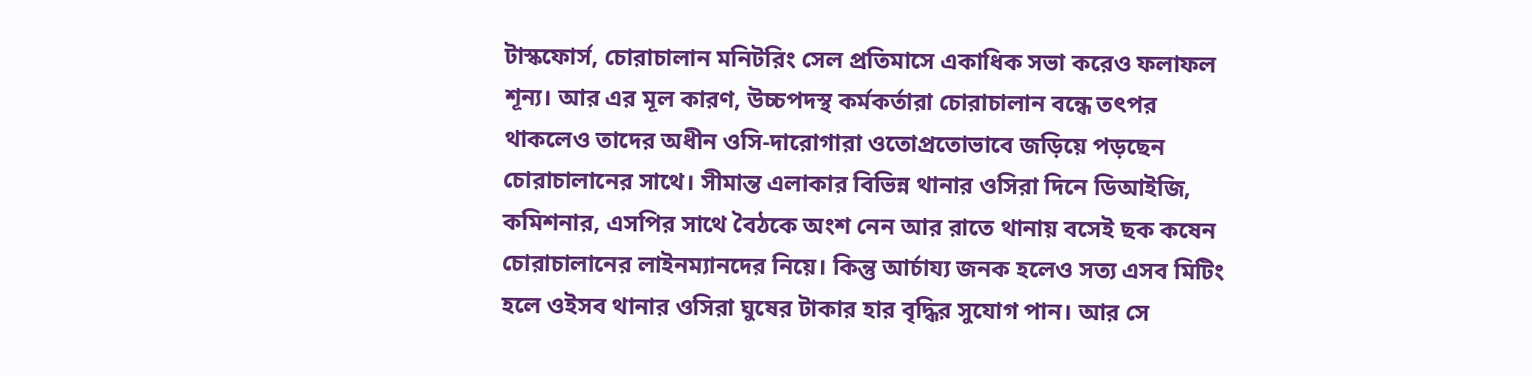টাস্কফোর্স, চোরাচালান মনিটরিং সেল প্রতিমাসে একাধিক সভা করেও ফলাফল শূন্য। আর এর মূল কারণ, উচ্চপদস্থ কর্মকর্তারা চোরাচালান বন্ধে তৎপর থাকলেও তাদের অধীন ওসি-দারোগারা ওতোপ্রতোভাবে জড়িয়ে পড়ছেন চোরাচালানের সাথে। সীমান্ত এলাকার বিভিন্ন থানার ওসিরা দিনে ডিআইজি, কমিশনার, এসপির সাথে বৈঠকে অংশ নেন আর রাতে থানায় বসেই ছক কষেন চোরাচালানের লাইনম্যানদের নিয়ে। কিন্তু আর্চায্য জনক হলেও সত্য এসব মিটিং হলে ওইসব থানার ওসিরা ঘুষের টাকার হার বৃদ্ধির সুযোগ পান। আর সে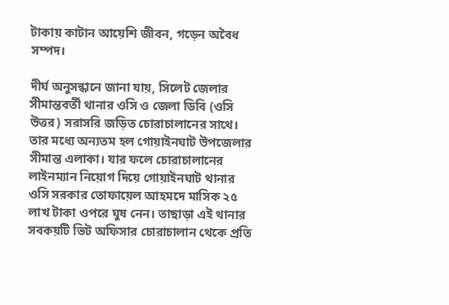টাকায় কাটান আয়েশি জীবন, গড়েন অবৈধ সম্পদ।

দীর্ঘ অনুসন্ধানে জানা যায়, সিলেট জেলার সীমান্তবর্তী থানার ওসি ও জেলা ডিবি (ওসি উত্তর) সরাসরি জড়িত চোরাচালানের সাথে। তার মধ্যে অন্যতম হল গোয়াইনঘাট উপজেলার সীমান্ত এলাকা। যার ফলে চোরাচালানের লাইনম্যান নিয়োগ দিয়ে গোয়াইনঘাট থানার ওসি সরকার তোফায়েল আহমদে মাসিক ২৫ লাখ টাকা ওপরে ঘুষ নেন। তাছাড়া এই থানার সবকয়টি ভিট অফিসার চোরাচালান থেকে প্রতি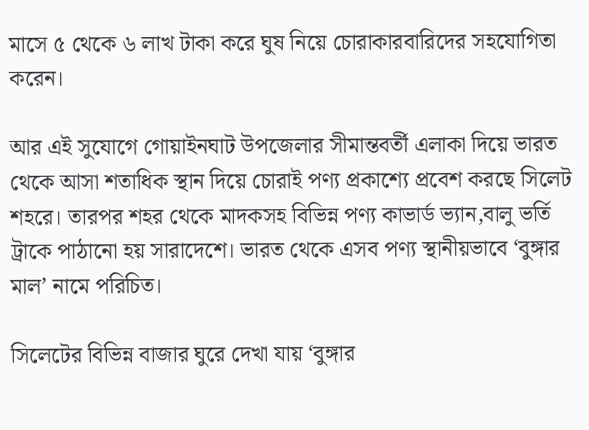মাসে ৫ থেকে ৬ লাখ টাকা করে ঘুষ নিয়ে চোরাকারবারিদের সহযোগিতা করেন।

আর এই সুযোগে গোয়াইনঘাট উপজেলার সীমান্তবর্তী এলাকা দিয়ে ভারত থেকে আসা শতাধিক স্থান দিয়ে চোরাই পণ্য প্রকাশ্যে প্রবেশ করছে সিলেট শহরে। তারপর শহর থেকে মাদকসহ বিভিন্ন পণ্য কাভার্ড ভ্যান,বালু ভর্তি ট্রাকে পাঠানো হয় সারাদেশে। ভারত থেকে এসব পণ্য স্থানীয়ভাবে ‘বুঙ্গার মাল’ নামে পরিচিত।

সিলেটের বিভিন্ন বাজার ঘুরে দেখা যায় ‘বুঙ্গার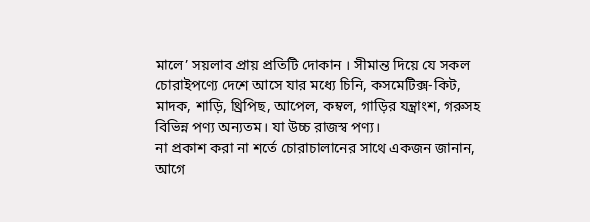মালে’ সয়লাব প্রায় প্রতিটি দোকান । সীমান্ত দিয়ে যে সকল চোরাইপণ্যে দেশে আসে যার মধ্যে চিনি, কসমেটিক্স-কিট, মাদক, শাড়ি, থ্রিপিছ, আপেল, কম্বল, গাড়ির যন্ত্রাংশ, গরুসহ বিভিন্ন পণ্য অন্যতম। যা উচ্চ রাজস্ব পণ্য।
না প্রকাশ করা না শর্তে চোরাচালানের সাথে একজন জানান, আগে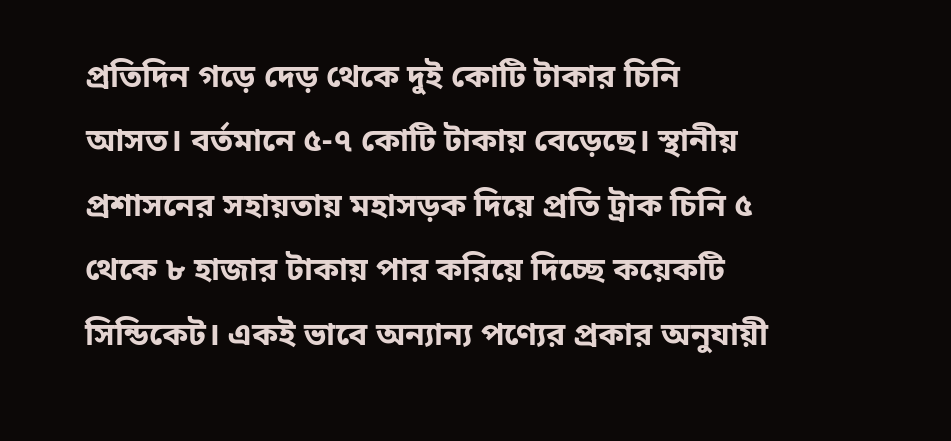প্রতিদিন গড়ে দেড় থেকে দুই কোটি টাকার চিনি আসত। বর্তমানে ৫-৭ কোটি টাকায় বেড়েছে। স্থানীয় প্রশাসনের সহায়তায় মহাসড়ক দিয়ে প্রতি ট্রাক চিনি ৫ থেকে ৮ হাজার টাকায় পার করিয়ে দিচ্ছে কয়েকটি সিন্ডিকেট। একই ভাবে অন্যান্য পণ্যের প্রকার অনুযায়ী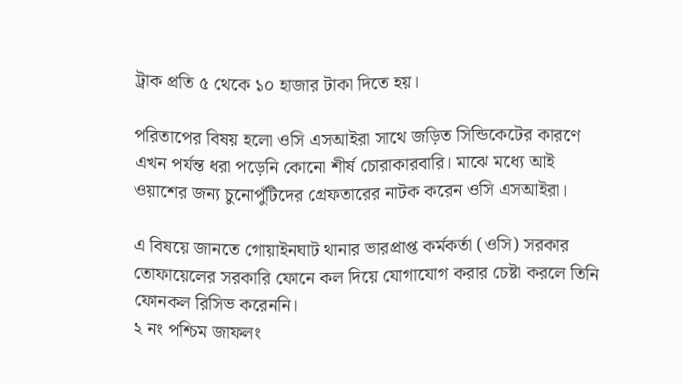ট্রাক প্রতি ৫ থেকে ১০ হাজার টাকা দিতে হয়।

পরিতাপের বিষয় হলো ওসি এসআইরা সাথে জড়িত সিন্ডিকেটের কারণে এখন পর্যন্ত ধরা পড়েনি কোনো শীর্ষ চোরাকারবারি। মাঝে মধ্যে আই ওয়াশের জন্য চুনোপুঁটিদের গ্রেফতারের নাটক করেন ওসি এসআইরা।

এ বিষয়ে জানতে গোয়াইনঘাট থানার ভারপ্রাপ্ত কর্মকর্তা (ওসি) সরকার তোফায়েলের সরকারি ফোনে কল দিয়ে যোগাযোগ করার চেষ্টা করলে তিনি ফোনকল রিসিভ করেননি।
২ নং পশ্চিম জাফলং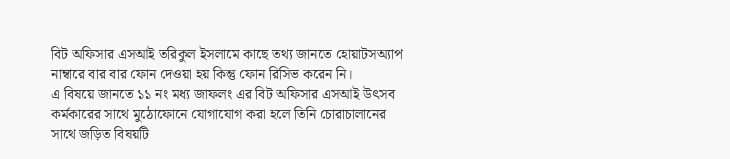বিট অফিসার এসআই তরিকুল ইসলামে কাছে তথ্য জানতে হোয়াটসঅ্যাপ নাম্বারে বার বার ফোন দেওয়া হয় কিন্তু ফোন রিসিভ করেন নি।
এ বিষয়ে জানতে ১১ নং মধ্য জাফলং এর বিট অফিসার এসআই উৎসব কর্মকারের সাথে মুঠোফোনে যোগাযোগ করা হলে তিনি চোরাচালানের সাথে জড়িত বিষয়টি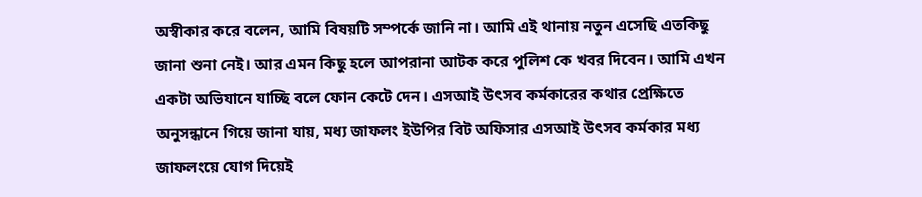অস্বীকার করে বলেন, আমি বিষয়টি সম্পর্কে জানি না। আমি এই থানায় নতুন এসেছি এতকিছু জানা শুনা নেই। আর এমন কিছু হলে আপরানা আটক করে পুলিশ কে খবর দিবেন। আমি এখন একটা অভিযানে যাচ্ছি বলে ফোন কেটে দেন। এসআই উৎসব কর্মকারের কথার প্রেক্ষিতে অনুসন্ধানে গিয়ে জানা যায়, মধ্য জাফলং ইউপির বিট অফিসার এসআই উৎসব কর্মকার মধ্য জাফলংয়ে যোগ দিয়েই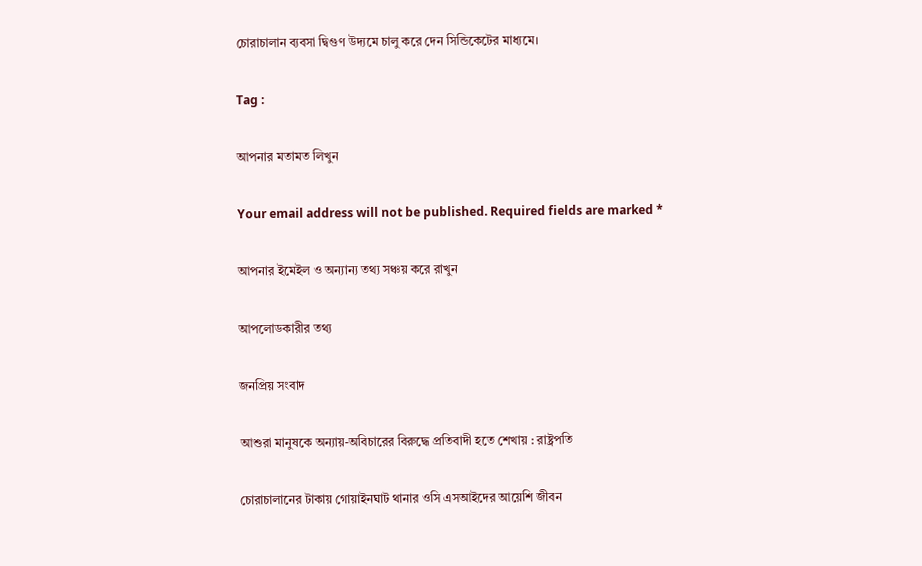চোরাচালান ব্যবসা দ্বিগুণ উদ্যমে চালু করে দেন সিন্ডিকেটের মাধ্যমে।

Tag :

আপনার মতামত লিখুন

Your email address will not be published. Required fields are marked *

আপনার ইমেইল ও অন্যান্য তথ্য সঞ্চয় করে রাখুন

আপলোডকারীর তথ্য

জনপ্রিয় সংবাদ

আশুরা মানুষকে অন্যায়-অবিচারের বিরুদ্ধে প্রতিবাদী হতে শেখায় : রাষ্ট্রপতি

চোরাচালানের টাকায় গোয়াইনঘাট থানার ওসি এসআইদের আয়েশি জীবন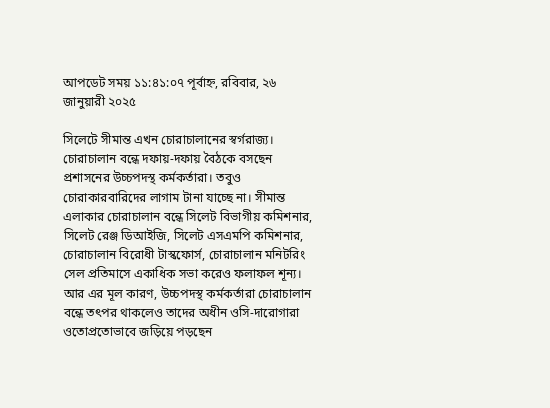আপডেট সময় ১১:৪১:০৭ পূর্বাহ্ন, রবিবার, ২৬ জানুয়ারী ২০২৫

সিলেটে সীমান্ত এখন চোরাচালানের স্বর্গরাজ্য। চোরাচালান বন্ধে দফায়-দফায় বৈঠকে বসছেন প্রশাসনের উচ্চপদস্থ কর্মকর্তারা। তবুও চোরাকারবারিদের লাগাম টানা যাচ্ছে না। সীমান্ত এলাকার চোরাচালান বন্ধে সিলেট বিভাগীয় কমিশনার, সিলেট রেঞ্জ ডিআইজি, সিলেট এসএমপি কমিশনার, চোরাচালান বিরোধী টাস্কফোর্স, চোরাচালান মনিটরিং সেল প্রতিমাসে একাধিক সভা করেও ফলাফল শূন্য। আর এর মূল কারণ, উচ্চপদস্থ কর্মকর্তারা চোরাচালান বন্ধে তৎপর থাকলেও তাদের অধীন ওসি-দারোগারা ওতোপ্রতোভাবে জড়িয়ে পড়ছেন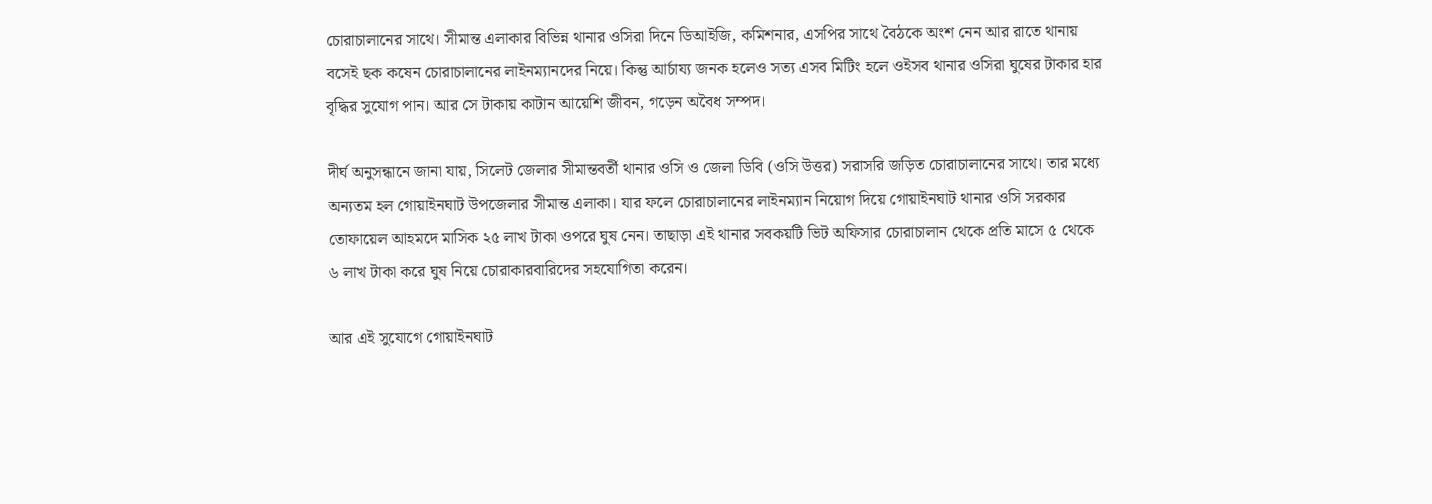চোরাচালানের সাথে। সীমান্ত এলাকার বিভিন্ন থানার ওসিরা দিনে ডিআইজি, কমিশনার, এসপির সাথে বৈঠকে অংশ নেন আর রাতে থানায় বসেই ছক কষেন চোরাচালানের লাইনম্যানদের নিয়ে। কিন্তু আর্চায্য জনক হলেও সত্য এসব মিটিং হলে ওইসব থানার ওসিরা ঘুষের টাকার হার বৃদ্ধির সুযোগ পান। আর সে টাকায় কাটান আয়েশি জীবন, গড়েন অবৈধ সম্পদ।

দীর্ঘ অনুসন্ধানে জানা যায়, সিলেট জেলার সীমান্তবর্তী থানার ওসি ও জেলা ডিবি (ওসি উত্তর) সরাসরি জড়িত চোরাচালানের সাথে। তার মধ্যে অন্যতম হল গোয়াইনঘাট উপজেলার সীমান্ত এলাকা। যার ফলে চোরাচালানের লাইনম্যান নিয়োগ দিয়ে গোয়াইনঘাট থানার ওসি সরকার তোফায়েল আহমদে মাসিক ২৫ লাখ টাকা ওপরে ঘুষ নেন। তাছাড়া এই থানার সবকয়টি ভিট অফিসার চোরাচালান থেকে প্রতি মাসে ৫ থেকে ৬ লাখ টাকা করে ঘুষ নিয়ে চোরাকারবারিদের সহযোগিতা করেন।

আর এই সুযোগে গোয়াইনঘাট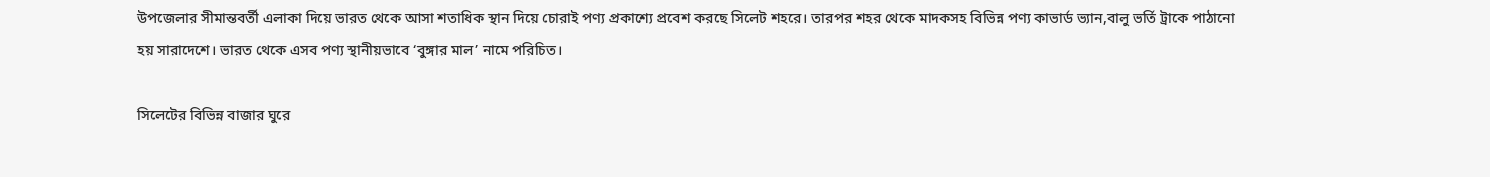উপজেলার সীমান্তবর্তী এলাকা দিয়ে ভারত থেকে আসা শতাধিক স্থান দিয়ে চোরাই পণ্য প্রকাশ্যে প্রবেশ করছে সিলেট শহরে। তারপর শহর থেকে মাদকসহ বিভিন্ন পণ্য কাভার্ড ভ্যান,বালু ভর্তি ট্রাকে পাঠানো হয় সারাদেশে। ভারত থেকে এসব পণ্য স্থানীয়ভাবে ‘বুঙ্গার মাল’ নামে পরিচিত।

সিলেটের বিভিন্ন বাজার ঘুরে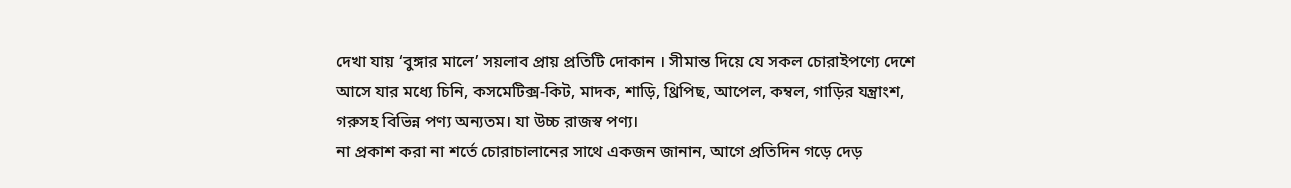দেখা যায় ‘বুঙ্গার মালে’ সয়লাব প্রায় প্রতিটি দোকান । সীমান্ত দিয়ে যে সকল চোরাইপণ্যে দেশে আসে যার মধ্যে চিনি, কসমেটিক্স-কিট, মাদক, শাড়ি, থ্রিপিছ, আপেল, কম্বল, গাড়ির যন্ত্রাংশ, গরুসহ বিভিন্ন পণ্য অন্যতম। যা উচ্চ রাজস্ব পণ্য।
না প্রকাশ করা না শর্তে চোরাচালানের সাথে একজন জানান, আগে প্রতিদিন গড়ে দেড়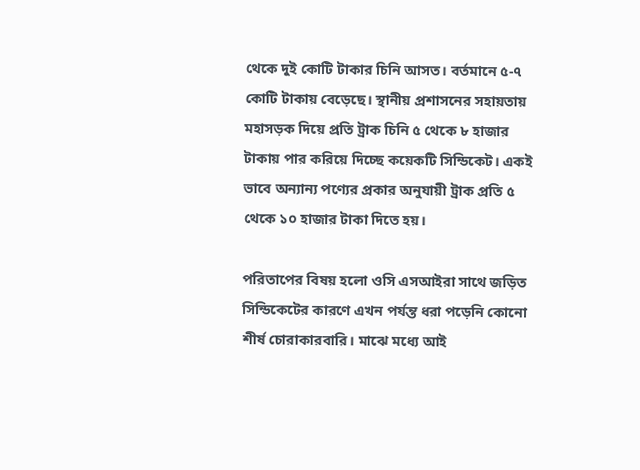থেকে দুই কোটি টাকার চিনি আসত। বর্তমানে ৫-৭ কোটি টাকায় বেড়েছে। স্থানীয় প্রশাসনের সহায়তায় মহাসড়ক দিয়ে প্রতি ট্রাক চিনি ৫ থেকে ৮ হাজার টাকায় পার করিয়ে দিচ্ছে কয়েকটি সিন্ডিকেট। একই ভাবে অন্যান্য পণ্যের প্রকার অনুযায়ী ট্রাক প্রতি ৫ থেকে ১০ হাজার টাকা দিতে হয়।

পরিতাপের বিষয় হলো ওসি এসআইরা সাথে জড়িত সিন্ডিকেটের কারণে এখন পর্যন্ত ধরা পড়েনি কোনো শীর্ষ চোরাকারবারি। মাঝে মধ্যে আই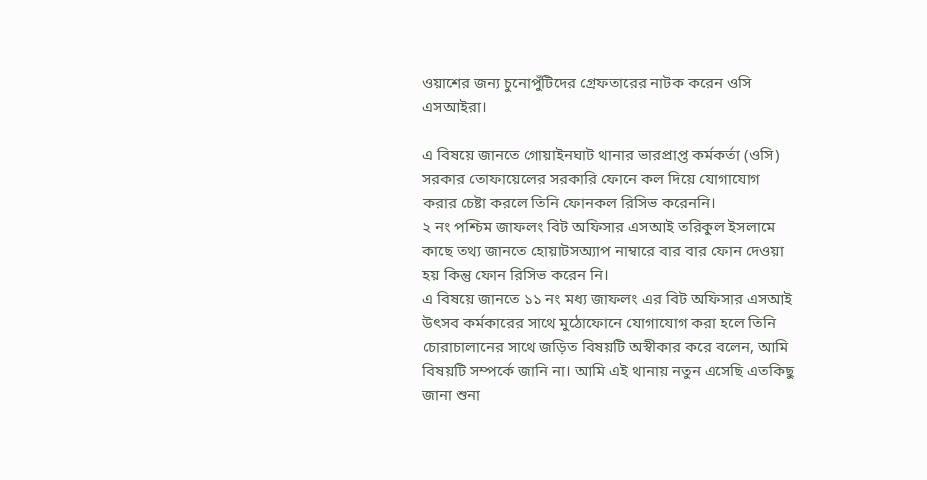ওয়াশের জন্য চুনোপুঁটিদের গ্রেফতারের নাটক করেন ওসি এসআইরা।

এ বিষয়ে জানতে গোয়াইনঘাট থানার ভারপ্রাপ্ত কর্মকর্তা (ওসি) সরকার তোফায়েলের সরকারি ফোনে কল দিয়ে যোগাযোগ করার চেষ্টা করলে তিনি ফোনকল রিসিভ করেননি।
২ নং পশ্চিম জাফলং বিট অফিসার এসআই তরিকুল ইসলামে কাছে তথ্য জানতে হোয়াটসঅ্যাপ নাম্বারে বার বার ফোন দেওয়া হয় কিন্তু ফোন রিসিভ করেন নি।
এ বিষয়ে জানতে ১১ নং মধ্য জাফলং এর বিট অফিসার এসআই উৎসব কর্মকারের সাথে মুঠোফোনে যোগাযোগ করা হলে তিনি চোরাচালানের সাথে জড়িত বিষয়টি অস্বীকার করে বলেন, আমি বিষয়টি সম্পর্কে জানি না। আমি এই থানায় নতুন এসেছি এতকিছু জানা শুনা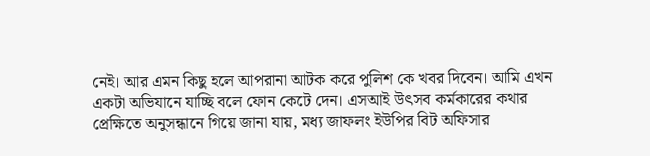নেই। আর এমন কিছু হলে আপরানা আটক করে পুলিশ কে খবর দিবেন। আমি এখন একটা অভিযানে যাচ্ছি বলে ফোন কেটে দেন। এসআই উৎসব কর্মকারের কথার প্রেক্ষিতে অনুসন্ধানে গিয়ে জানা যায়, মধ্য জাফলং ইউপির বিট অফিসার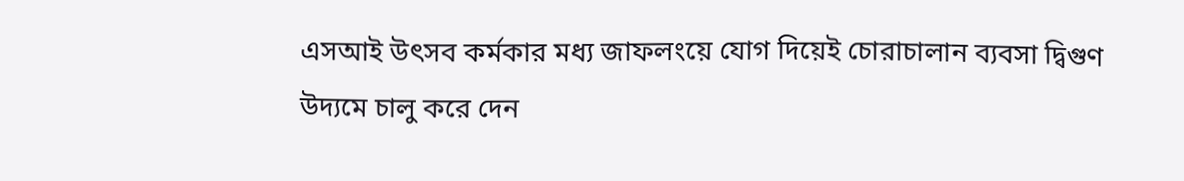এসআই উৎসব কর্মকার মধ্য জাফলংয়ে যোগ দিয়েই চোরাচালান ব্যবসা দ্বিগুণ উদ্যমে চালু করে দেন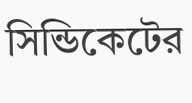সিন্ডিকেটের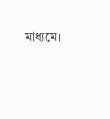মাধ্যমে।